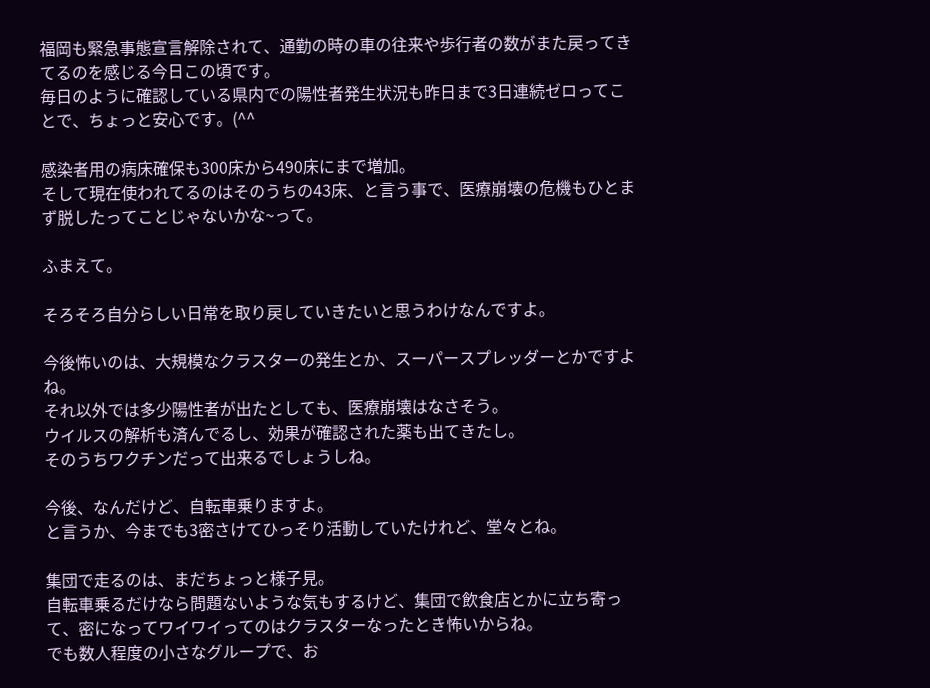福岡も緊急事態宣言解除されて、通勤の時の車の往来や歩行者の数がまた戻ってきてるのを感じる今日この頃です。
毎日のように確認している県内での陽性者発生状況も昨日まで3日連続ゼロってことで、ちょっと安心です。(^^

感染者用の病床確保も300床から490床にまで増加。
そして現在使われてるのはそのうちの43床、と言う事で、医療崩壊の危機もひとまず脱したってことじゃないかな~って。

ふまえて。

そろそろ自分らしい日常を取り戻していきたいと思うわけなんですよ。

今後怖いのは、大規模なクラスターの発生とか、スーパースプレッダーとかですよね。
それ以外では多少陽性者が出たとしても、医療崩壊はなさそう。
ウイルスの解析も済んでるし、効果が確認された薬も出てきたし。
そのうちワクチンだって出来るでしょうしね。

今後、なんだけど、自転車乗りますよ。
と言うか、今までも3密さけてひっそり活動していたけれど、堂々とね。

集団で走るのは、まだちょっと様子見。
自転車乗るだけなら問題ないような気もするけど、集団で飲食店とかに立ち寄って、密になってワイワイってのはクラスターなったとき怖いからね。
でも数人程度の小さなグループで、お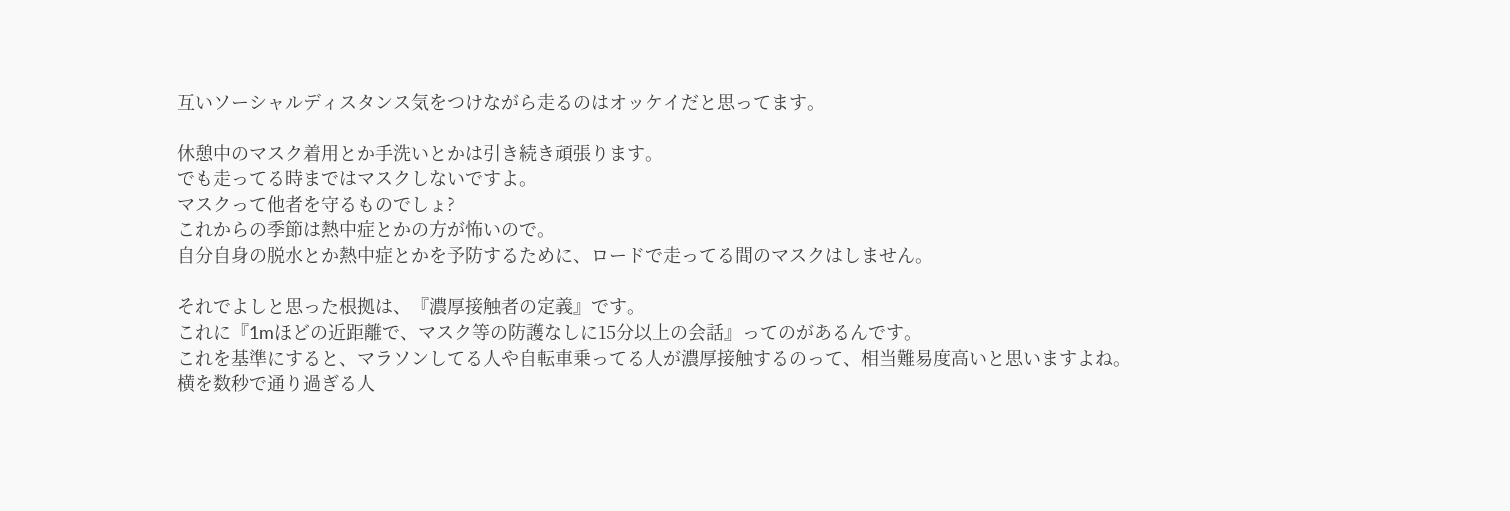互いソーシャルディスタンス気をつけながら走るのはオッケイだと思ってます。

休憩中のマスク着用とか手洗いとかは引き続き頑張ります。
でも走ってる時まではマスクしないですよ。
マスクって他者を守るものでしょ?
これからの季節は熱中症とかの方が怖いので。
自分自身の脱水とか熱中症とかを予防するために、ロードで走ってる間のマスクはしません。

それでよしと思った根拠は、『濃厚接触者の定義』です。
これに『1mほどの近距離で、マスク等の防護なしに15分以上の会話』ってのがあるんです。
これを基準にすると、マラソンしてる人や自転車乗ってる人が濃厚接触するのって、相当難易度高いと思いますよね。
横を数秒で通り過ぎる人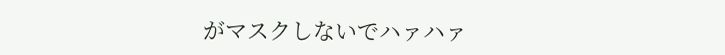がマスクしないでハァハァ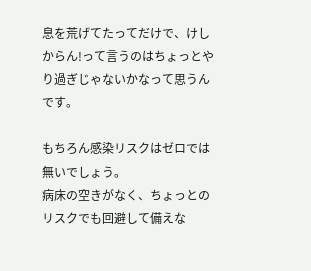息を荒げてたってだけで、けしからん!って言うのはちょっとやり過ぎじゃないかなって思うんです。

もちろん感染リスクはゼロでは無いでしょう。
病床の空きがなく、ちょっとのリスクでも回避して備えな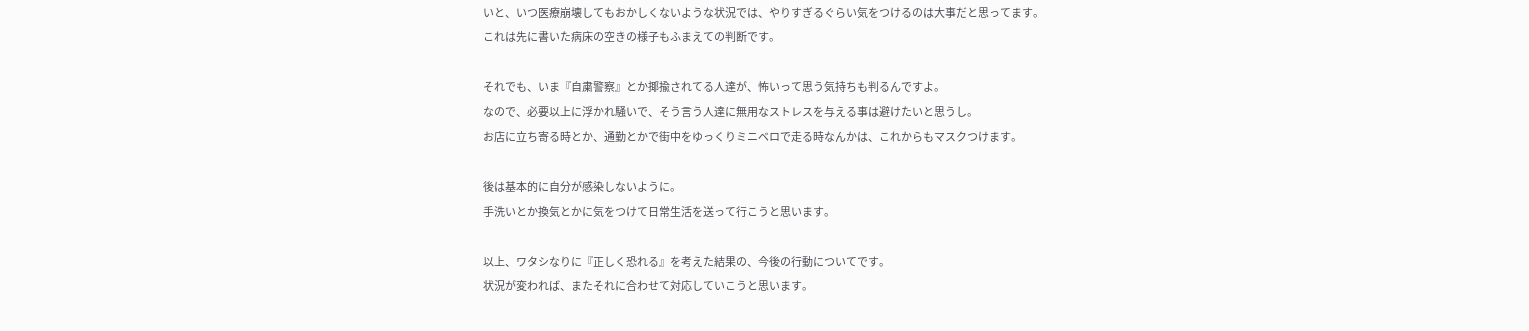いと、いつ医療崩壊してもおかしくないような状況では、やりすぎるぐらい気をつけるのは大事だと思ってます。
これは先に書いた病床の空きの様子もふまえての判断です。

それでも、いま『自粛警察』とか揶揄されてる人達が、怖いって思う気持ちも判るんですよ。
なので、必要以上に浮かれ騒いで、そう言う人達に無用なストレスを与える事は避けたいと思うし。
お店に立ち寄る時とか、通勤とかで街中をゆっくりミニベロで走る時なんかは、これからもマスクつけます。

後は基本的に自分が感染しないように。
手洗いとか換気とかに気をつけて日常生活を送って行こうと思います。

以上、ワタシなりに『正しく恐れる』を考えた結果の、今後の行動についてです。
状況が変われば、またそれに合わせて対応していこうと思います。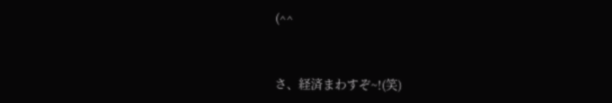(^^


さ、経済まわすぞ~!(笑)